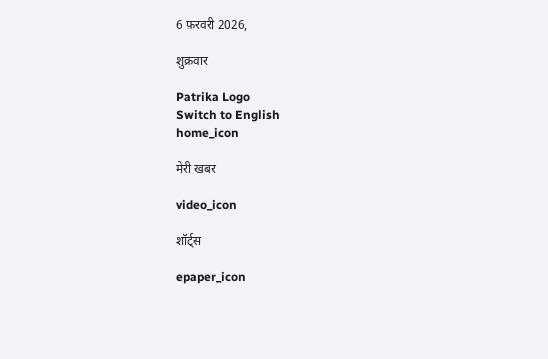6 फ़रवरी 2026,

शुक्रवार

Patrika Logo
Switch to English
home_icon

मेरी खबर

video_icon

शॉर्ट्स

epaper_icon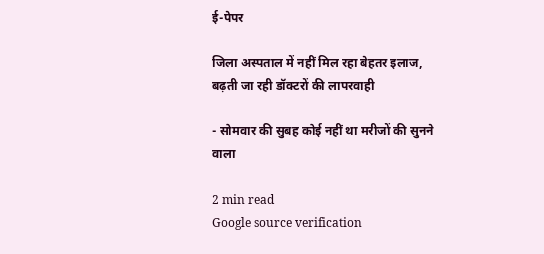ई-पेपर

जिला अस्पताल में नहीं मिल रहा बेहतर इलाज, बढ़ती जा रही डॉक्टरों की लापरवाही

- सोमवार की सुबह कोई नहीं था मरीजों की सुनने वाला

2 min read
Google source verification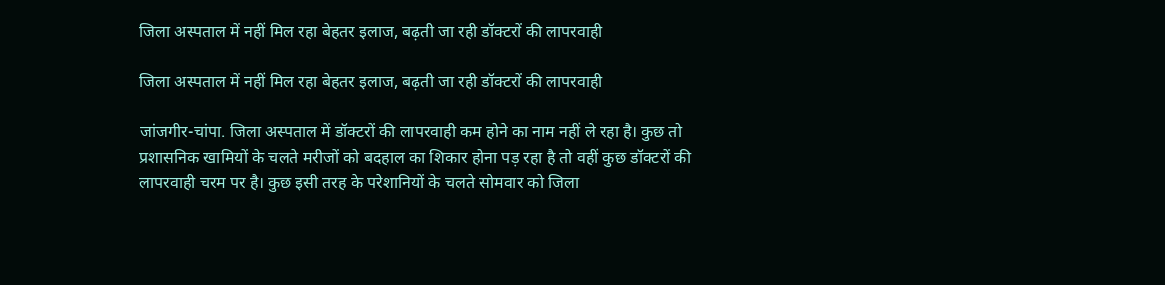जिला अस्पताल में नहीं मिल रहा बेहतर इलाज, बढ़ती जा रही डॉक्टरों की लापरवाही

जिला अस्पताल में नहीं मिल रहा बेहतर इलाज, बढ़ती जा रही डॉक्टरों की लापरवाही

जांजगीर-चांपा. जिला अस्पताल में डॉक्टरों की लापरवाही कम होने का नाम नहीं ले रहा है। कुछ तो प्रशासनिक खामियों के चलते मरीजों को बदहाल का शिकार होना पड़ रहा है तो वहीं कुछ डॉक्टरों की लापरवाही चरम पर है। कुछ इसी तरह के परेशानियों के चलते सोमवार को जिला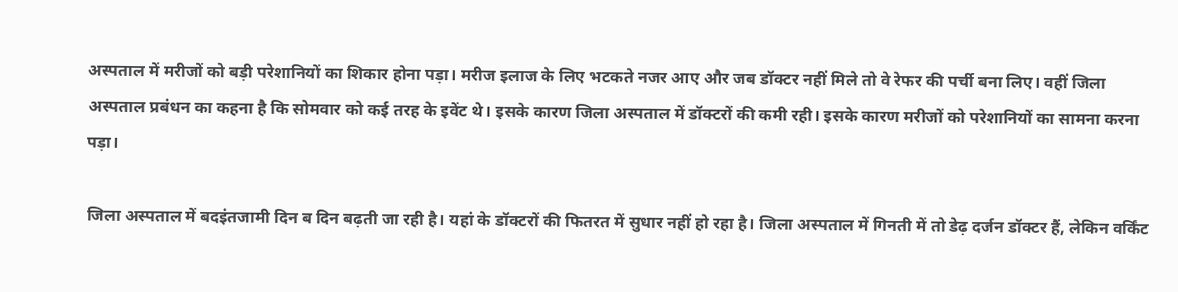अस्पताल में मरीजों को बड़ी परेशानियों का शिकार होना पड़ा। मरीज इलाज के लिए भटकते नजर आए और जब डॉक्टर नहीं मिले तो वे रेफर की पर्ची बना लिए। वहीं जिला अस्पताल प्रबंधन का कहना है कि सोमवार को कई तरह के इवेंट थे। इसके कारण जिला अस्पताल में डॉक्टरों की कमी रही। इसके कारण मरीजों को परेशानियों का सामना करना पड़ा।

जिला अस्पताल में बदइंतजामी दिन ब दिन बढ़ती जा रही है। यहां के डॉक्टरों की फितरत में सुधार नहीं हो रहा है। जिला अस्पताल में गिनती में तो डेढ़ दर्जन डॉक्टर हैं, लेकिन वर्किंट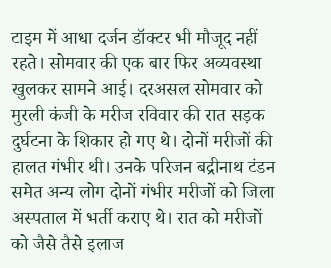टाइम में आधा दर्जन डॉक्टर भी मौजूद नहीं रहते। सोमवार की एक बार फिर अव्यवस्था खुलकर सामने आई। दरअसल सोमवार को मुरली कंजी के मरीज रविवार की रात सड़क दुर्घटना के शिकार हो गए थे। दोनों मरीजों की हालत गंभीर थी। उनके परिजन बद्रीनाथ टंडन समेत अन्य लोग दोनों गंभीर मरीजों को जिला अस्पताल में भर्ती कराए थे। रात को मरीजों को जैसे तैसे इलाज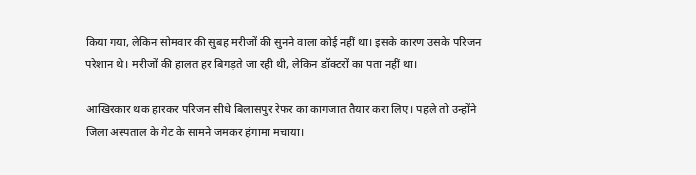किया गया, लेकिन सोमवार की सुबह मरीजों की सुनने वाला कोई नहीं था। इसके कारण उसके परिजन परेशान थे। मरीजों की हालत हर बिगड़ते जा रही थी, लेकिन डॉक्टरों का पता नहीं था।

आखिरकार थक हारकर परिजन सीधे बिलासपुर रेफर का कागजात तैयार करा लिए। पहले तो उन्होंने जिला अस्पताल के गेट के सामने जमकर हंगामा मचाया।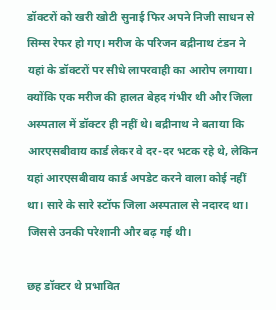डॉक्टरों को खरी खोटी सुनाई फिर अपने निजी साधन से सिम्स रेफर हो गए। मरीज के परिजन बद्रीनाथ टंडन ने यहां के डॉक्टरों पर सीधे लापरवाही का आरोप लगाया। क्योंकि एक मरीज की हालत बेहद गंभीर थी और जिला अस्पताल में डॉक्टर ही नहीं थे। बद्रीनाथ ने बताया कि आरएसबीवाय कार्ड लेकर वे दर-दर भटक रहे थे, लेकिन यहां आरएसबीवाय कार्ड अपडेट करने वाला कोई नहीं था। सारे के सारे स्टॉफ जिला अस्पताल से नदारद था। जिससे उनकी परेशानी और बढ़ गई थी।

छह डॉक्टर थे प्रभावित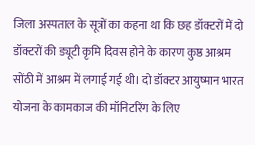जिला अस्पताल के सूत्रों का कहना था कि छह डॉक्टरों में दो डॉक्टरों की ड्यूटी कृमि दिवस होने के कारण कुष्ठ आश्रम सोंठी में आश्रम में लगाई गई थी। दो डॉक्टर आयुष्मान भारत योजना के कामकाज की मॉनिटरिंग के लिए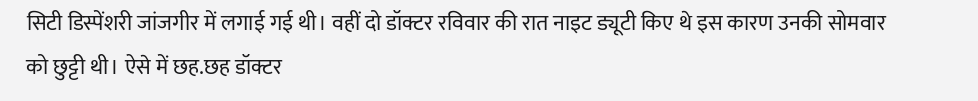सिटी डिस्पेंशरी जांजगीर में लगाई गई थी। वहीं दो डॉक्टर रविवार की रात नाइट ड्यूटी किए थे इस कारण उनकी सोमवार को छुट्टी थी। ऐसे में छह.छह डॉक्टर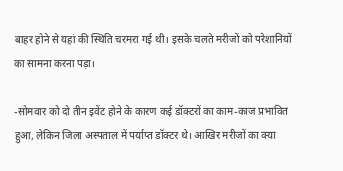बाहर होने से यहां की स्थिति चरमरा गई थी। इसके चलते मरीजों को परेशानियों का सामना करना पड़ा।

-सोमवार को दो तीन इवेंट होने के कारण कई डॉक्टरों का काम-काज प्रभावित हुआ, लेकिन जिला अस्पताल में पर्याप्त डॉक्टर थे। आखिर मरीजों का क्या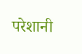परेशानी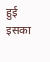हुई इसका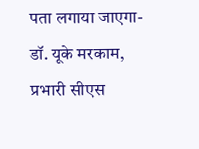पता लगाया जाएगा- डॉ. यूके मरकाम, प्रभारी सीएस